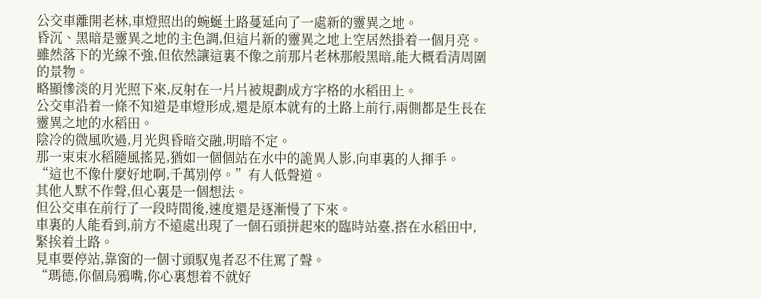公交車離開老林,車燈照出的蜿蜒土路蔓延向了一處新的靈異之地。
昏沉、黑暗是靈異之地的主色調,但這片新的靈異之地上空居然掛着一個月亮。
雖然落下的光線不強,但依然讓這裏不像之前那片老林那般黑暗,能大概看清周圍的景物。
略顯慘淡的月光照下來,反射在一片片被規劃成方字格的水稻田上。
公交車沿着一條不知道是車燈形成,還是原本就有的土路上前行,兩側都是生長在靈異之地的水稻田。
陰冷的微風吹過,月光與昏暗交融,明暗不定。
那一束束水稻隨風搖晃,猶如一個個站在水中的詭異人影,向車裏的人揮手。
“這也不像什麼好地啊,千萬別停。”有人低聲道。
其他人默不作聲,但心裏是一個想法。
但公交車在前行了一段時間後,速度還是逐漸慢了下來。
車裏的人能看到,前方不遠處出現了一個石頭拼起來的臨時站臺,搭在水稻田中,緊挨着土路。
見車要停站,靠窗的一個寸頭馭鬼者忍不住罵了聲。
“瑪德,你個烏鴉嘴,你心裏想着不就好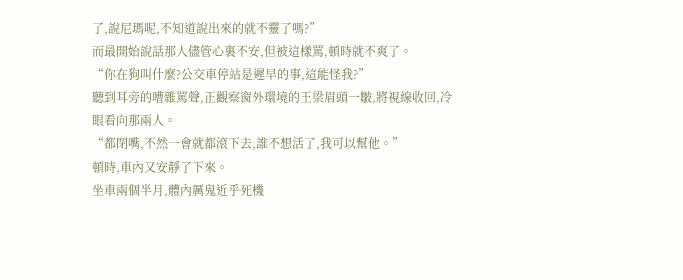了,說尼瑪呢,不知道說出來的就不靈了嗎?”
而最開始說話那人儘管心裏不安,但被這樣罵,頓時就不爽了。
“你在狗叫什麼?公交車停站是遲早的事,這能怪我?”
聽到耳旁的嘈雜罵聲,正觀察窗外環境的王梁眉頭一皺,將視線收回,冷眼看向那兩人。
“都閉嘴,不然一會就都滾下去,誰不想活了,我可以幫他。”
頓時,車內又安靜了下來。
坐車兩個半月,體內厲鬼近乎死機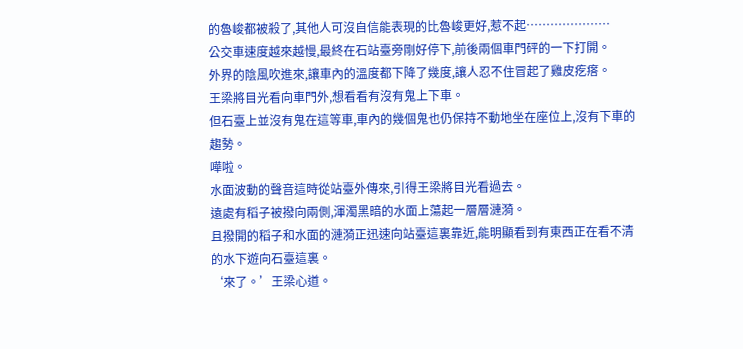的魯峻都被殺了,其他人可沒自信能表現的比魯峻更好,惹不起…………………
公交車速度越來越慢,最終在石站臺旁剛好停下,前後兩個車門砰的一下打開。
外界的陰風吹進來,讓車內的溫度都下降了幾度,讓人忍不住冒起了雞皮疙瘩。
王梁將目光看向車門外,想看看有沒有鬼上下車。
但石臺上並沒有鬼在這等車,車內的幾個鬼也仍保持不動地坐在座位上,沒有下車的趨勢。
嘩啦。
水面波動的聲音這時從站臺外傳來,引得王梁將目光看過去。
遠處有稻子被撥向兩側,渾濁黑暗的水面上蕩起一層層漣漪。
且撥開的稻子和水面的漣漪正迅速向站臺這裏靠近,能明顯看到有東西正在看不清的水下遊向石臺這裏。
‘來了。’王梁心道。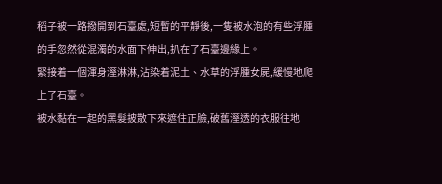稻子被一路撥開到石臺處,短暫的平靜後,一隻被水泡的有些浮腫的手忽然從混濁的水面下伸出,扒在了石臺邊緣上。
緊接着一個渾身溼淋淋,沾染着泥土、水草的浮腫女屍,緩慢地爬上了石臺。
被水黏在一起的黑髮披散下來遮住正臉,破舊溼透的衣服往地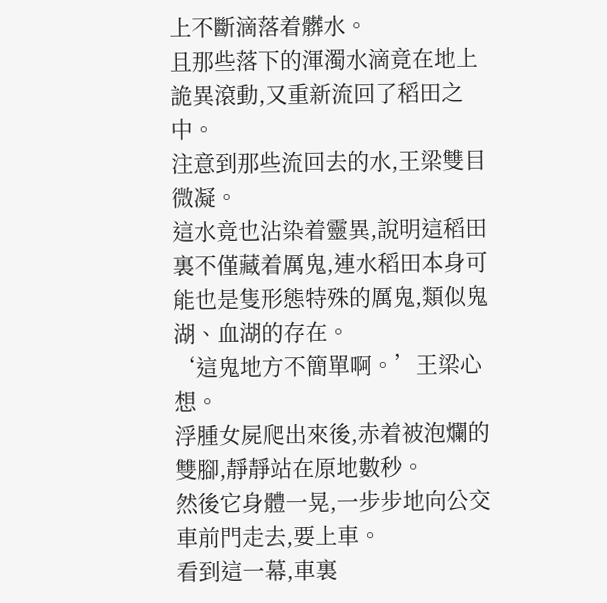上不斷滴落着髒水。
且那些落下的渾濁水滴竟在地上詭異滾動,又重新流回了稻田之中。
注意到那些流回去的水,王梁雙目微凝。
這水竟也沾染着靈異,說明這稻田裏不僅藏着厲鬼,連水稻田本身可能也是隻形態特殊的厲鬼,類似鬼湖、血湖的存在。
‘這鬼地方不簡單啊。’王梁心想。
浮腫女屍爬出來後,赤着被泡爛的雙腳,靜靜站在原地數秒。
然後它身體一晃,一步步地向公交車前門走去,要上車。
看到這一幕,車裏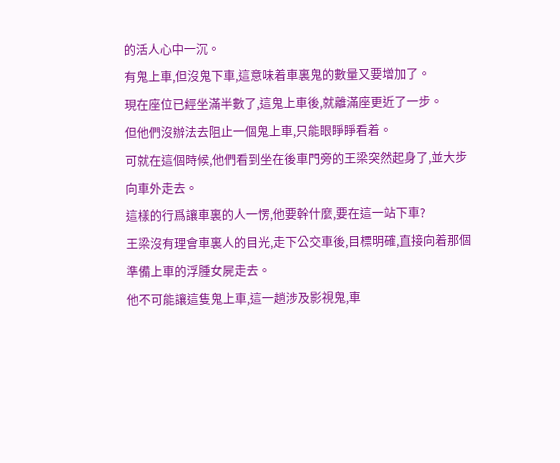的活人心中一沉。
有鬼上車,但沒鬼下車,這意味着車裏鬼的數量又要增加了。
現在座位已經坐滿半數了,這鬼上車後,就離滿座更近了一步。
但他們沒辦法去阻止一個鬼上車,只能眼睜睜看着。
可就在這個時候,他們看到坐在後車門旁的王梁突然起身了,並大步向車外走去。
這樣的行爲讓車裏的人一愣,他要幹什麼,要在這一站下車?
王梁沒有理會車裏人的目光,走下公交車後,目標明確,直接向着那個準備上車的浮腫女屍走去。
他不可能讓這隻鬼上車,這一趟涉及影視鬼,車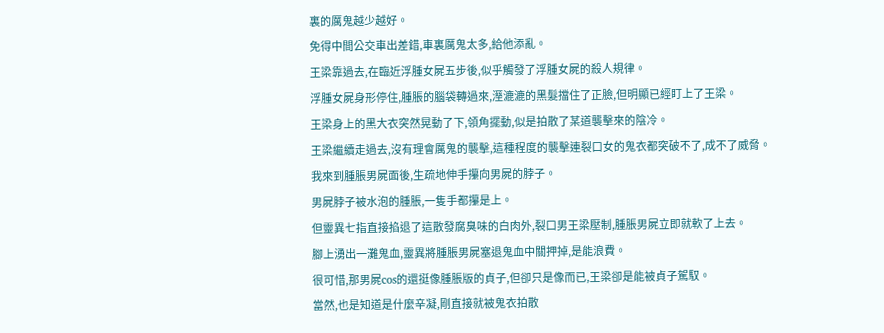裏的厲鬼越少越好。
免得中間公交車出差錯,車裏厲鬼太多,給他添亂。
王梁靠過去,在臨近浮腫女屍五步後,似乎觸發了浮腫女屍的殺人規律。
浮腫女屍身形停住,腫脹的腦袋轉過來,溼漉漉的黑髮擋住了正臉,但明顯已經盯上了王梁。
王梁身上的黑大衣突然晃動了下,領角擺動,似是拍散了某道襲擊來的陰冷。
王梁繼續走過去,沒有理會厲鬼的襲擊,這種程度的襲擊連裂口女的鬼衣都突破不了,成不了威脅。
我來到腫脹男屍面後,生疏地伸手攥向男屍的脖子。
男屍脖子被水泡的腫脹,一隻手都攥是上。
但靈異七指直接掐退了這散發腐臭味的白肉外,裂口男王梁壓制,腫脹男屍立即就軟了上去。
腳上湧出一灘鬼血,靈異將腫脹男屍塞退鬼血中關押掉,是能浪費。
很可惜,那男屍cos的還挺像腫脹版的貞子,但卻只是像而已,王梁卻是能被貞子駕馭。
當然,也是知道是什麼辛凝,剛直接就被鬼衣拍散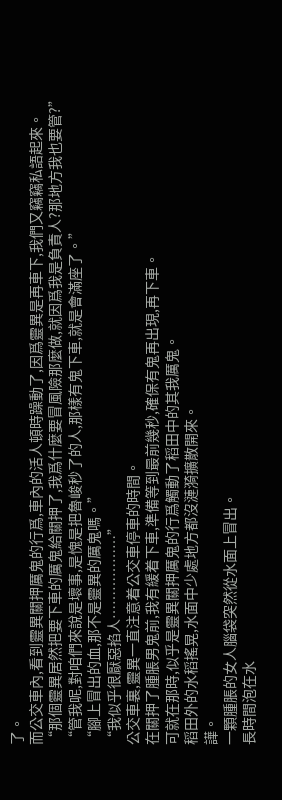了。
而公交車內,看到靈異關押厲鬼的行爲,車內的活人頓時躁動了,因爲靈異是再車下,我們又竊竊私語起來。
“那個靈異居然把要下車的厲鬼給關押了,我爲什麼要冒風險那麼做,就因爲我是負責人?那地方我也要管?”
“管我呢,對咱們來說是壞事,是愧是把魯峻秒了的人,那樣有鬼下車,就是會滿座了。”
“腳上冒出的血,那不是靈異的厲鬼嗎。”
“我似乎很厭惡掐人………………”
公交車裏,靈異一直注意着公交車停車的時間。
在關押了腫脹男鬼前,我有緩着下車,準備等到最前幾秒,確保有鬼再出現,再下車。
可就在那時,似乎是靈異關押厲鬼的行爲觸動了稻田中的其我厲鬼。
稻田外的水稻搖晃,水面中少處地方都沒漣漪擴散開來。
譁。
一顆腫脹的女人腦袋突然從水面上冒出。
長時間泡在水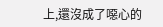上,還沒成了噁心的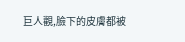巨人觀,臉下的皮膚都被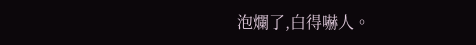泡爛了,白得嚇人。